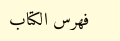فهرس الكتاب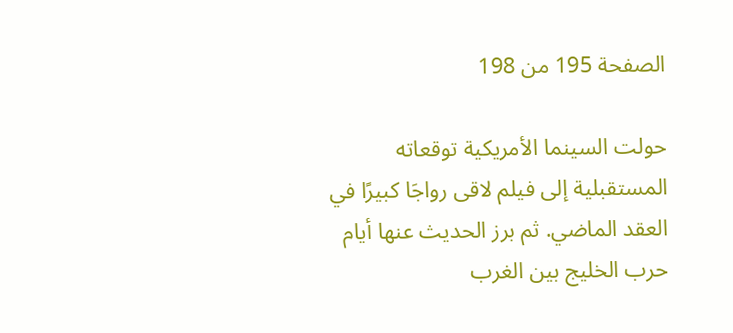الصفحة 195 من 198

حولت السينما الأمريكية توقعاته المستقبلية إلى فيلم لاقى رواجَا كبيرًا في العقد الماضي. ثم برز الحديث عنها أيام حرب الخليج بين الغرب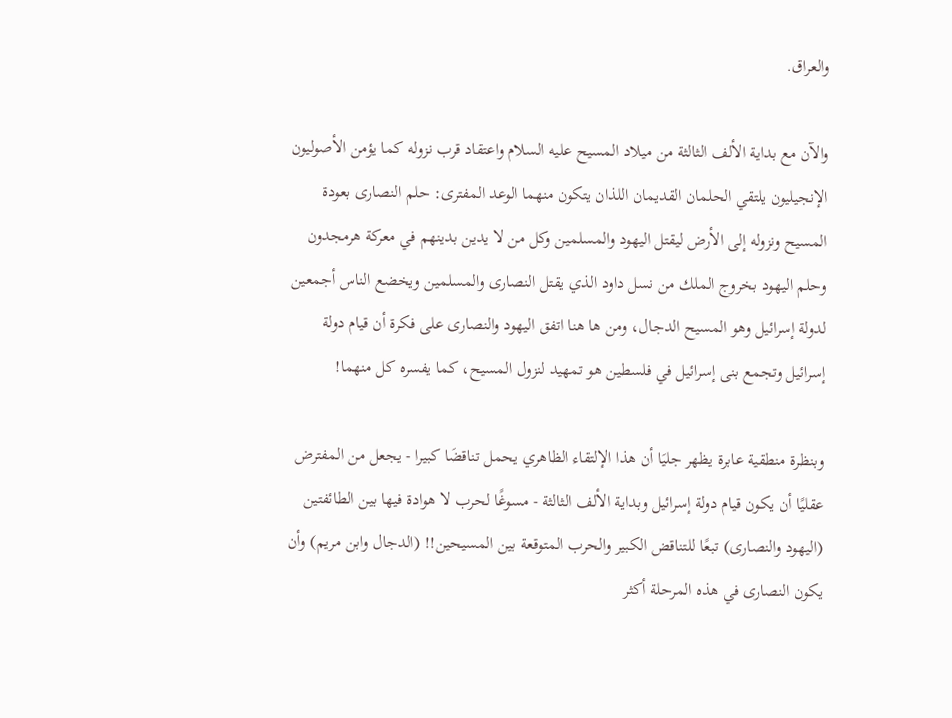والعراق.

والآن مع بداية الألف الثالثة من ميلاد المسيح عليه السلام واعتقاد قرب نزوله كما يؤمن الأصوليون الإنجيليون يلتقي الحلمان القديمان اللذان يتكون منهما الوعد المفترى: حلم النصارى بعودة المسيح ونزوله إلى الأرض ليقتل اليهود والمسلمين وكل من لا يدين بدينهم في معركة هرمجدون وحلم اليهود بخروج الملك من نسل داود الذي يقتل النصارى والمسلمين ويخضع الناس أجمعين لدولة إسرائيل وهو المسيح الدجال، ومن ها هنا اتفق اليهود والنصارى على فكرة أن قيام دولة إسرائيل وتجمع بنى إسرائيل في فلسطين هو تمهيد لنزول المسيح، كما يفسره كل منهما!

وبنظرة منطقية عابرة يظهر جليَا أن هذا الإلتقاء الظاهري يحمل تناقضَا كبيرا - يجعل من المفترض عقليًا أن يكون قيام دولة إسرائيل وبداية الألف الثالثة - مسوغًا لحرب لا هوادة فيها بين الطائفتين (اليهود والنصارى) تبعًا للتناقض الكبير والحرب المتوقعة بين المسيحين!! (الدجال وابن مريم) وأن يكون النصارى في هذه المرحلة أكثر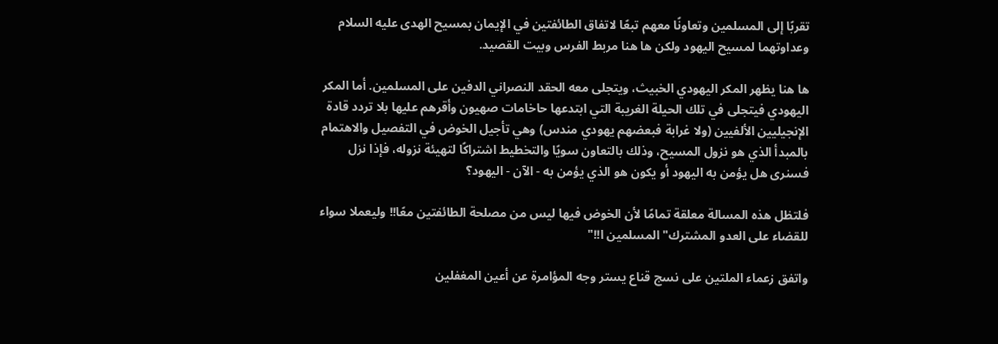تقربًا إلى المسلمين وتعاونًا معهم تبعًا لاتفاق الطائفتين في الإيمان بمسيح الهدى عليه السلام وعداوتهما لمسيح اليهود ولكن ها هنا مربط الفرس وبيت القصيد.

ها هنا يظهر المكر اليهودي الخبيث، ويتجلى معه الحقد النصراني الدفين على المسلمين. أما المكر اليهودي فيتجلى في تلك الحيلة الغريبة التي ابتدعها حاخامات صهيون وأقرهم عليها بلا تردد قادة الإنجيليين الألفيين (ولا غرابة فبعضهم يهودي مندس) وهي تأجيل الخوض في التفصيل والاهتمام بالمبدأ الذي هو نزول المسيح، وذلك بالتعاون سويًا والتخطيط اشتراكًا لتهيئة نزوله، فإذا نزل فسنرى هل يؤمن به اليهود أو يكون هو الذي يؤمن به - الآن - اليهود؟

فلتظل هذه المسالة معلقة تمامًا لأن الخوض فيها ليس من مصلحة الطائفتين معًا!! وليعملا سواء للقضاء على العدو المشترك"المسلمين ا!!"

واتفق زعماء الملتين على نسج قناع يستر وجه المؤامرة عن أعين المغفلين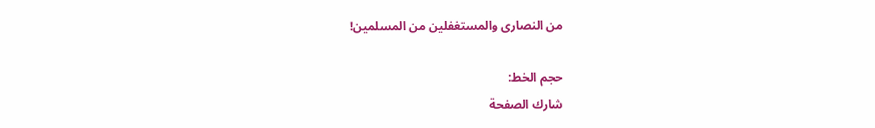من النصارى والمستغفلين من المسلمين!

حجم الخط:
شارك الصفحة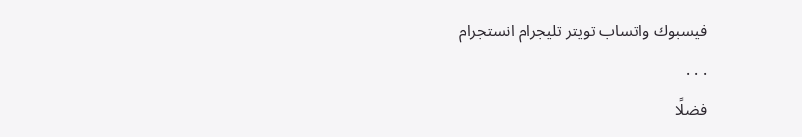فيسبوك واتساب تويتر تليجرام انستجرام
. . .
فضلًا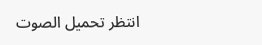انتظر تحميل الصوت